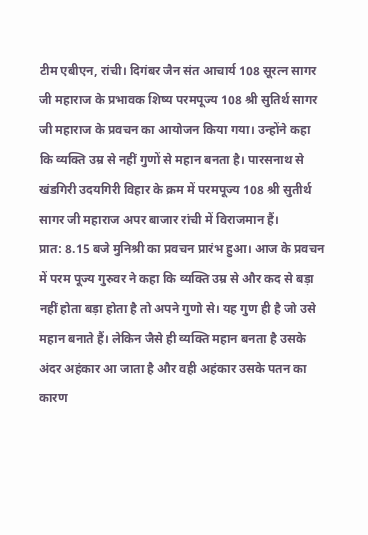टीम एबीएन, रांची। दिगंबर जैन संत आचार्य 108 सूरत्न सागर जी महाराज के प्रभावक शिष्य परमपूज्य 108 श्री सुतिर्थ सागर जी महाराज के प्रवचन का आयोजन किया गया। उन्होंने कहा कि व्यक्ति उम्र से नहीं गुणों से महान बनता है। पारसनाथ से खंडगिरी उदयगिरी विहार के क्रम में परमपूज्य 108 श्री सुतीर्थ सागर जी महाराज अपर बाजार रांची में विराजमान हैं।
प्रात: 8.15 बजे मुनिश्री का प्रवचन प्रारंभ हुआ। आज के प्रवचन में परम पूज्य गुरुवर ने कहा कि व्यक्ति उम्र से और कद से बड़ा नहीं होता बड़ा होता है तो अपने गुणो से। यह गुण ही है जो उसे महान बनाते हैं। लेकिन जैसे ही व्यक्ति महान बनता है उसके अंदर अहंकार आ जाता है और वही अहंकार उसके पतन का कारण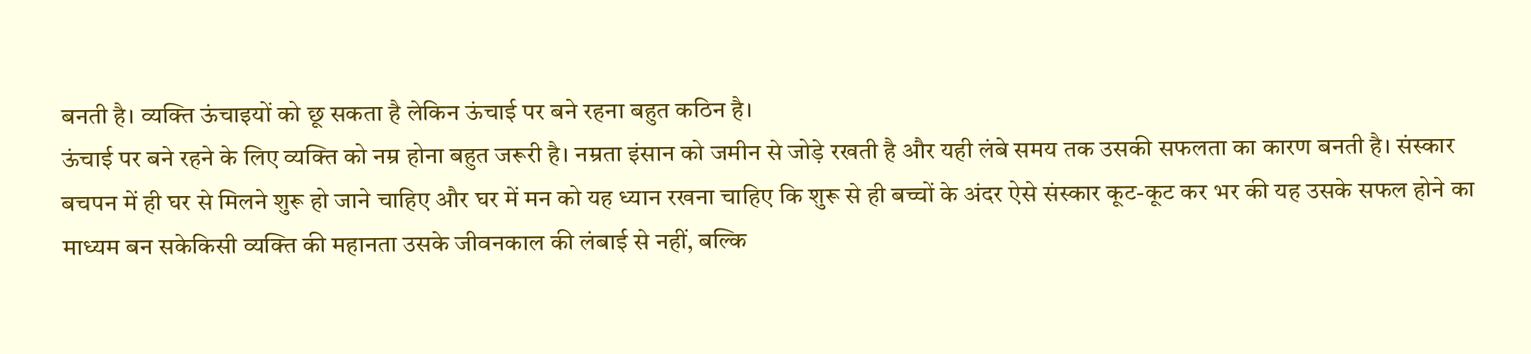बनती है। व्यक्ति ऊंचाइयों को छू सकता है लेकिन ऊंचाई पर बने रहना बहुत कठिन है।
ऊंचाई पर बने रहने के लिए व्यक्ति को नम्र होना बहुत जरूरी है। नम्रता इंसान को जमीन से जोड़े रखती है और यही लंबे समय तक उसकी सफलता का कारण बनती है। संस्कार बचपन में ही घर से मिलने शुरू हो जाने चाहिए और घर में मन को यह ध्यान रखना चाहिए कि शुरू से ही बच्चों के अंदर ऐसे संस्कार कूट-कूट कर भर की यह उसके सफल होने का माध्यम बन सकेकिसी व्यक्ति की महानता उसके जीवनकाल की लंबाई से नहीं, बल्कि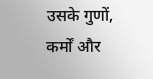उसके गुणों, कर्मों और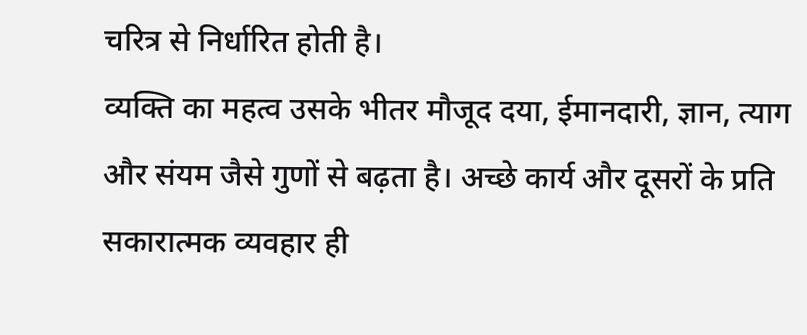चरित्र से निर्धारित होती है।
व्यक्ति का महत्व उसके भीतर मौजूद दया, ईमानदारी, ज्ञान, त्याग और संयम जैसे गुणों से बढ़ता है। अच्छे कार्य और दूसरों के प्रति सकारात्मक व्यवहार ही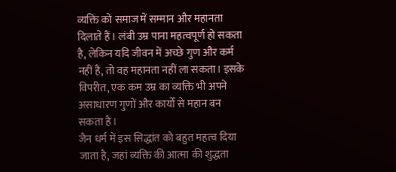व्यक्ति को समाज में सम्मान और महानता दिलाते हैं। लंबी उम्र पाना महत्वपूर्ण हो सकता है, लेकिन यदि जीवन में अच्छे गुण और कर्म नहीं हैं, तो वह महानता नहीं ला सकता। इसके विपरीत, एक कम उम्र का व्यक्ति भी अपने असाधारण गुणों और कार्यों से महान बन सकता है।
जैन धर्म में इस सिद्धांत को बहुत महत्व दिया जाता है, जहां व्यक्ति की आत्मा की शुद्धता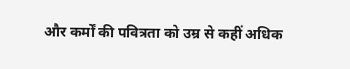और कर्मों की पवित्रता को उम्र से कहीं अधिक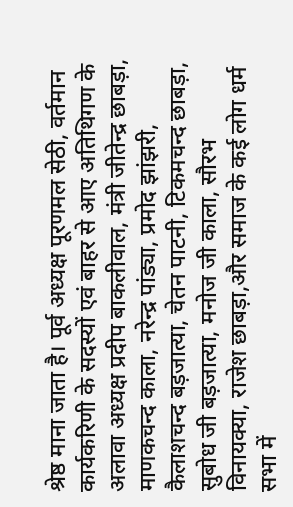श्रेष्ठ माना जाता है। पूर्व अध्यक्ष पूरणमल सेठी, वर्तमान कार्यकरिणी के सदस्यों एवं बाहर से आए अतिथिगण के अलावा अध्यक्ष प्रदीप बाकलीवाल, मंत्री जीतेन्द्र छाबड़ा, माणकचन्द काला, नरेन्द्र पांड्या, प्रमोद झांझरी, कैलाशचन्द बड़जात्या, चेतन पाटनी, टिकमचन्द छाबड़ा, सुबोध जी बड़जात्या, मनोज जी काला, सौरभ विनायक्या, राजेश छाबड़ा,और समाज के कई लोग धर्म सभा में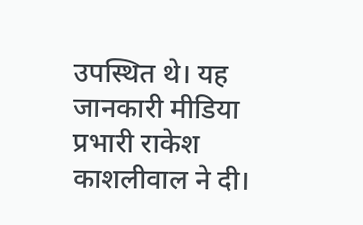उपस्थित थे। यह जानकारी मीडिया प्रभारी राकेश काशलीवाल ने दी।